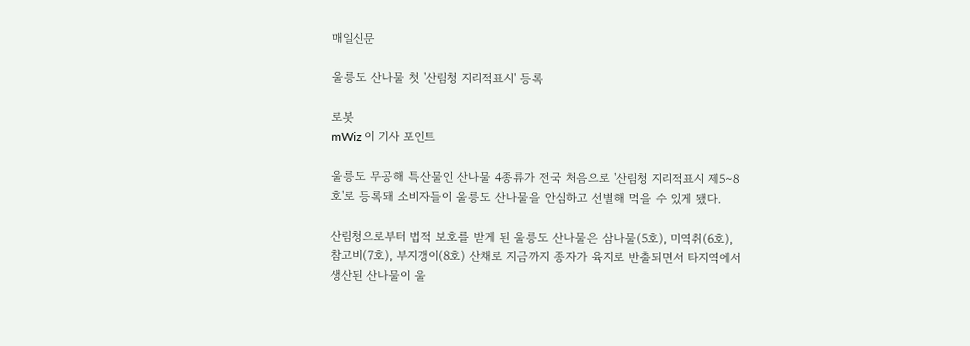매일신문

울릉도 산나물 첫 '산림청 지리적표시' 등록

로봇
mWiz 이 기사 포인트

울릉도 무공해 특산물인 산나물 4종류가 전국 처음으로 '산림청 지리적표시 제5∼8호'로 등록돼 소비자들이 울릉도 산나물을 안심하고 선별해 먹을 수 있게 됐다.

산림청으로부터 법적 보호를 받게 된 울릉도 산나물은 삼나물(5호), 미역취(6호), 참고비(7호), 부지갱이(8호) 산채로 지금까지 종자가 육지로 반출되면서 타지역에서 생산된 산나물이 울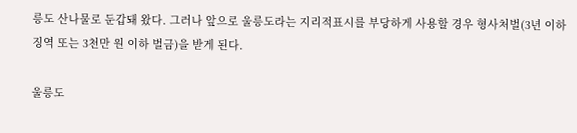릉도 산나물로 둔갑돼 왔다. 그러나 앞으로 울릉도라는 지리적표시를 부당하게 사용할 경우 형사처벌(3년 이하 징역 또는 3천만 원 이하 벌금)을 받게 된다.

울릉도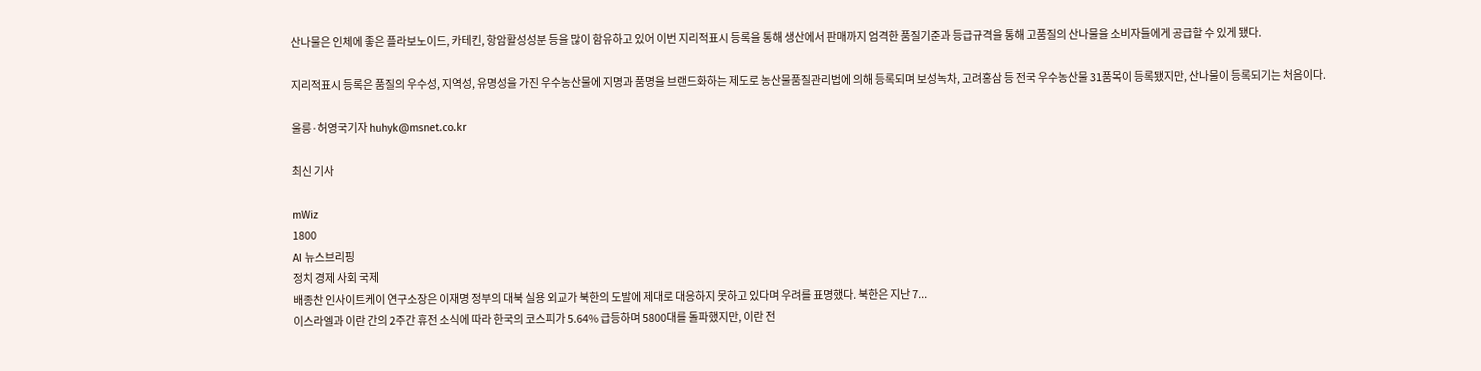산나물은 인체에 좋은 플라보노이드, 카테킨, 항암활성성분 등을 많이 함유하고 있어 이번 지리적표시 등록을 통해 생산에서 판매까지 엄격한 품질기준과 등급규격을 통해 고품질의 산나물을 소비자들에게 공급할 수 있게 됐다.

지리적표시 등록은 품질의 우수성, 지역성, 유명성을 가진 우수농산물에 지명과 품명을 브랜드화하는 제도로 농산물품질관리법에 의해 등록되며 보성녹차, 고려홍삼 등 전국 우수농산물 31품목이 등록됐지만, 산나물이 등록되기는 처음이다.

울릉·허영국기자 huhyk@msnet.co.kr

최신 기사

mWiz
1800
AI 뉴스브리핑
정치 경제 사회 국제
배종찬 인사이트케이 연구소장은 이재명 정부의 대북 실용 외교가 북한의 도발에 제대로 대응하지 못하고 있다며 우려를 표명했다. 북한은 지난 7...
이스라엘과 이란 간의 2주간 휴전 소식에 따라 한국의 코스피가 5.64% 급등하며 5800대를 돌파했지만, 이란 전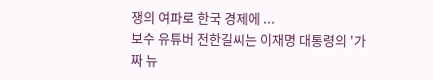쟁의 여파로 한국 경제에 ...
보수 유튜버 전한길씨는 이재명 대통령의 '가짜 뉴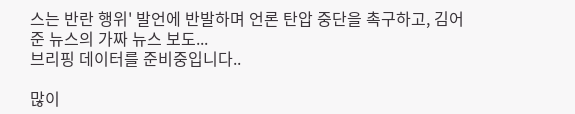스는 반란 행위' 발언에 반발하며 언론 탄압 중단을 촉구하고, 김어준 뉴스의 가짜 뉴스 보도...
브리핑 데이터를 준비중입니다..

많이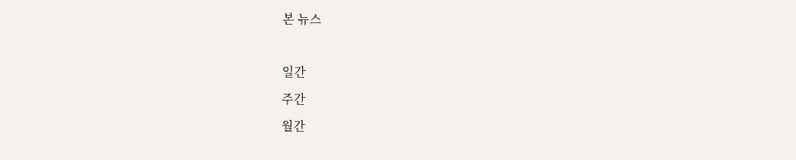본 뉴스

일간
주간
월간